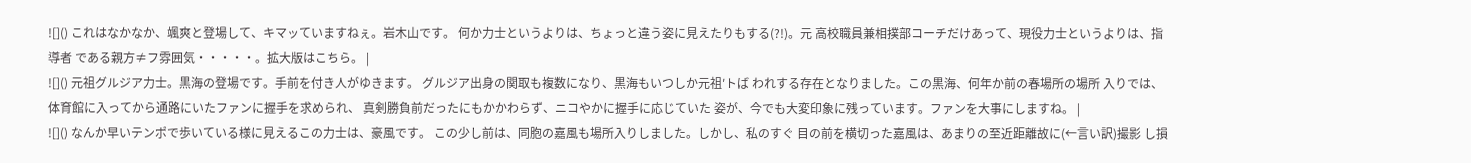![]() これはなかなか、颯爽と登場して、キマッていますねぇ。岩木山です。 何か力士というよりは、ちょっと違う姿に見えたりもする(?!)。元 高校職員兼相撲部コーチだけあって、現役力士というよりは、指導者 である親方≠フ雰囲気・・・・・。拡大版はこちら。 |
![]() 元祖グルジア力士。黒海の登場です。手前を付き人がゆきます。 グルジア出身の関取も複数になり、黒海もいつしか元祖′トば われする存在となりました。この黒海、何年か前の春場所の場所 入りでは、体育館に入ってから通路にいたファンに握手を求められ、 真剣勝負前だったにもかかわらず、ニコやかに握手に応じていた 姿が、今でも大変印象に残っています。ファンを大事にしますね。 |
![]() なんか早いテンポで歩いている様に見えるこの力士は、豪風です。 この少し前は、同胞の嘉風も場所入りしました。しかし、私のすぐ 目の前を横切った嘉風は、あまりの至近距離故に(←言い訳)撮影 し損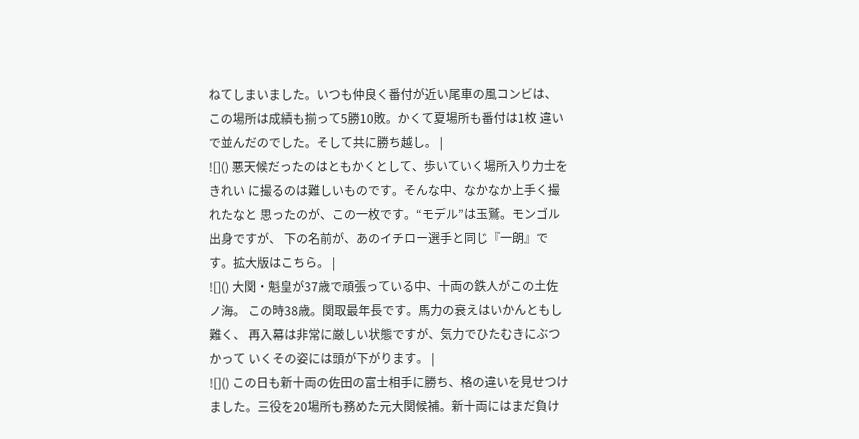ねてしまいました。いつも仲良く番付が近い尾車の風コンビは、 この場所は成績も揃って5勝10敗。かくて夏場所も番付は1枚 違いで並んだのでした。そして共に勝ち越し。 |
![]() 悪天候だったのはともかくとして、歩いていく場所入り力士をきれい に撮るのは難しいものです。そんな中、なかなか上手く撮れたなと 思ったのが、この一枚です。“モデル”は玉鷲。モンゴル出身ですが、 下の名前が、あのイチロー選手と同じ『一朗』です。拡大版はこちら。 |
![]() 大関・魁皇が37歳で頑張っている中、十両の鉄人がこの土佐ノ海。 この時38歳。関取最年長です。馬力の衰えはいかんともし難く、 再入幕は非常に厳しい状態ですが、気力でひたむきにぶつかって いくその姿には頭が下がります。 |
![]() この日も新十両の佐田の富士相手に勝ち、格の違いを見せつけ ました。三役を20場所も務めた元大関候補。新十両にはまだ負け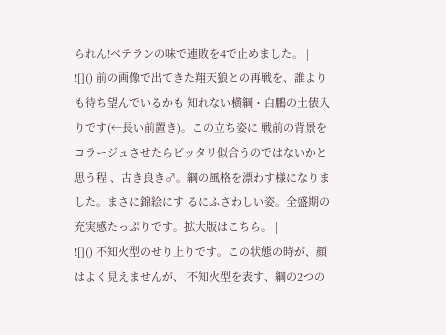られん!ベテランの味で連敗を4で止めました。 |
![]() 前の画像で出てきた翔天狼との再戦を、誰よりも待ち望んでいるかも 知れない横綱・白鵬の土俵入りです(←長い前置き)。この立ち姿に 戦前の背景をコラージュさせたらピッタリ似合うのではないかと思う程 、古き良き♂。綱の風格を漂わす様になりました。まさに錦絵にす るにふさわしい姿。全盛期の充実感たっぷりです。拡大版はこちら。 |
![]() 不知火型のせり上りです。この状態の時が、顔はよく見えませんが、 不知火型を表す、綱の2つの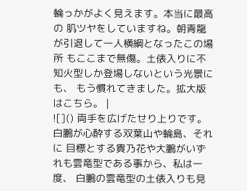輪っかがよく見えます。本当に最高の 肌ツヤをしていますね。朝青龍が引退して一人横綱となったこの場所 もここまで無傷。土俵入りに不知火型しか登場しないという光景にも、 もう慣れてきました。拡大版はこちら。 |
![]() 両手を広げたせり上りです。白鵬が心酔する双葉山や輪島、それに 目標とする貴乃花や大鵬がいずれも雲竜型である事から、私は一度、 白鵬の雲竜型の土俵入りも見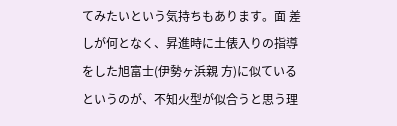てみたいという気持ちもあります。面 差しが何となく、昇進時に土俵入りの指導をした旭富士(伊勢ヶ浜親 方)に似ているというのが、不知火型が似合うと思う理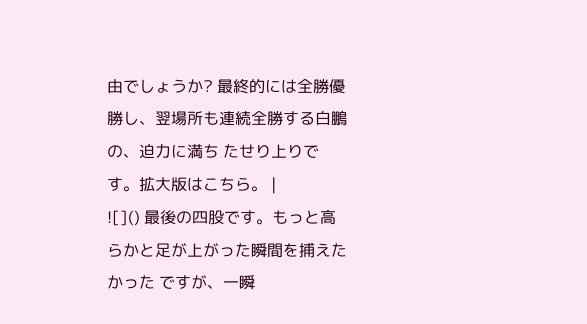由でしょうか? 最終的には全勝優勝し、翌場所も連続全勝する白鵬の、迫力に満ち たせり上りです。拡大版はこちら。 |
![]() 最後の四股です。もっと高らかと足が上がった瞬間を捕えたかった ですが、一瞬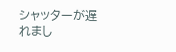シャッターが遅れまし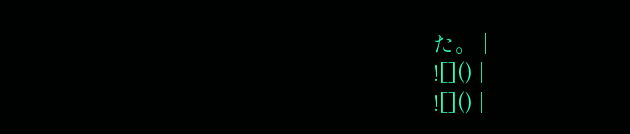た。 |
![]() |
![]() |